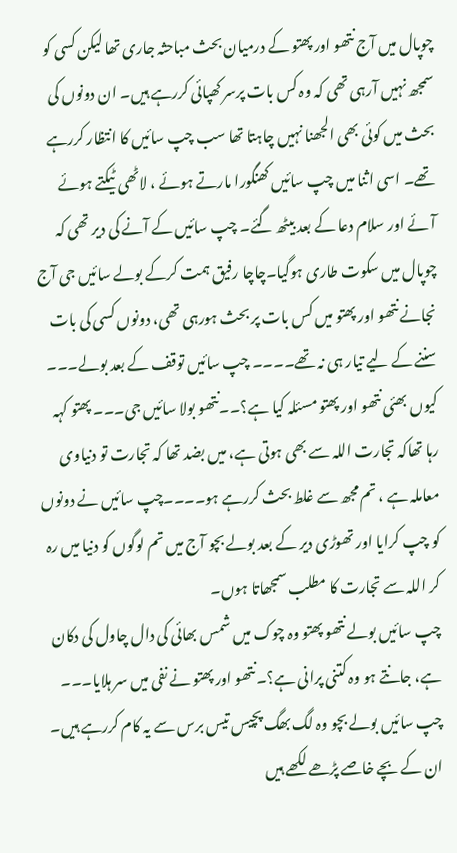چوپال میں آج نتھو اور پھتو کے درمیان بحث مباحثہ جاری تھا لیکن کسی کو سمجھ نہیں آرہی تھی کہ وہ کس بات پرسر کھپائی کررہے ہیں۔ ان دونوں کی بحث میں کوئی بھی الجھنا نہیں چاہتا تھا سب چپ سائیں کا انتظار کررہے تھے۔ اسی اثنا میں چپ سائیں کھنگورا مارتے ہوئے ، لاٹھی ٹیکتے ہوئے آئے اور سلام دعا کے بعد بیٹھ گئے۔ چپ سائیں کے آنے کی دیر تھی کہ چوپال میں سکوت طاری ہوگیا۔چاچا رفیق ہمت کرکے بولے سائیں جی آج نجانے نتھو اور پھتو میں کس بات پر بحث ہورہی تھی، دونوں کسی کی بات سننے کے لیے تیار ہی نہ تھے۔۔۔۔ چپ سائیں توقف کے بعد بولے۔۔۔ کیوں بھئی نتھو اور پھتو مسئلہ کیا ہے؟۔۔نتھو بولا سائیں جی۔۔۔ پھتو کہہ رہا تھاکہ تجارت اللہ سے بھی ہوتی ہے، میں بضد تھا کہ تجارت تو دنیاوی معاملہ ہے ، تم مجھ سے غلط بحث کررہے ہو۔۔۔۔چپ سائیں نے دونوں کو چپ کرایا اور تھوڑی دیر کے بعد بولے بچو آج میں تم لوگوں کو دنیا میں رہ کر اللہ سے تجارت کا مطلب سمجھاتا ہوں۔
چپ سائیں بولے نتھو پھتو وہ چوک میں شمس بھائی کی دال چاول کی دکان ہے، جانتے ہو وہ کتنی پرانی ہے؟۔نتھو اور پھتو نے نفی میں سر ہلایا۔۔۔ چپ سائیں بولے بچو وہ لگ بھگ پچیس تیس برس سے یہ کام کررہے ہیں۔ ان کے بچے خاصے پڑھے لکھے ہیں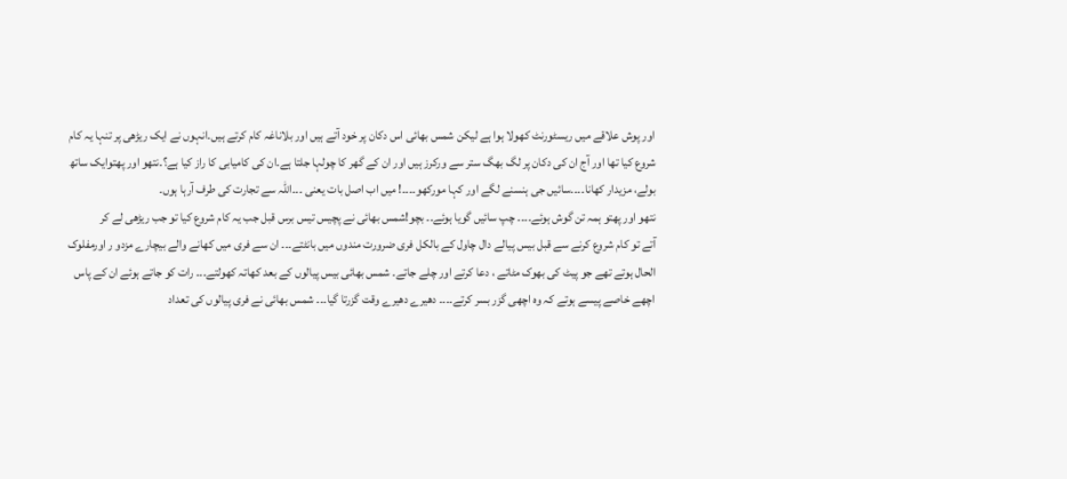اور پوش علاقے میں ریسٹورنٹ کھولا ہوا ہے لیکن شمس بھائی اس دکان پر خود آتے ہیں اور بلاناغہ کام کرتے ہیں۔انہوں نے ایک ریڑھی پر تنہا یہ کام شروع کیا تھا اور آج ان کی دکان پر لگ بھگ ستر سے ورکرز ہیں اور ان کے گھر کا چولہا جلتا ہے۔ان کی کامیابی کا راز کیا ہے؟۔نتھو اور پھتوایک ساتھ بولے، مزیدار کھانا۔۔۔۔سائیں جی ہنسنے لگے اور کہا مورکھو۔۔۔۔! میں اب اصل بات یعنی ۔۔۔اللہ سے تجارت کی طرف آرہا ہوں۔
نتھو اور پھتو ہمہ تن گوش ہوئے۔۔۔۔ چپ سائیں گویا ہوئے۔۔ بچو!شمس بھائی نے پچیس تیس برس قبل جب یہ کام شروع کیا تو جب ریڑھی لے کر
آتے تو کام شروع کرنے سے قبل بیس پیالے دال چاول کے بالکل فری ضرورت مندوں میں بانٹتے۔۔۔ ان سے فری میں کھانے والے بیچارے مزدو ر اورمفلوک الحال ہوتے تھے جو پیٹ کی بھوک مٹاتے ، دعا کرتے اور چلے جاتے۔ شمس بھائی بیس پیالوں کے بعد کھاتہ کھولتے۔۔۔ رات کو جاتے ہوئے ان کے پاس اچھے خاصے پیسے ہوتے کہ وہ اچھی گزر بسر کرتے۔۔۔۔ دھیرے دھیرے وقت گزرتا گیا۔۔۔ شمس بھائی نے فری پیالوں کی تعداد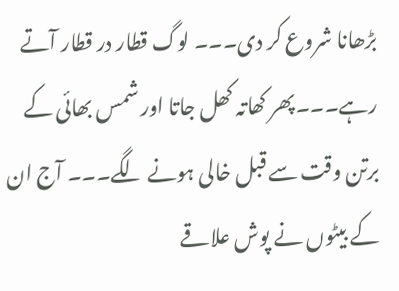بڑھانا شروع کر دی۔۔۔ لوگ قطار در قطار آتے رہے۔۔۔پھر کھاتہ کھل جاتا اور شمس بھائی کے برتن وقت سے قبل خالی ہونے لگے۔۔۔ آج ان کے بیٹوں نے پوش علاقے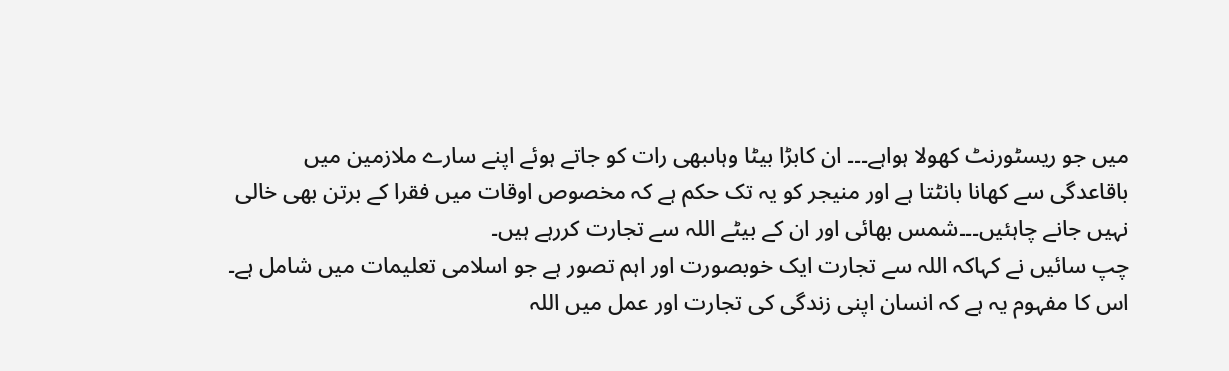میں جو ریسٹورنٹ کھولا ہواہے۔۔۔ ان کابڑا بیٹا وہاںبھی رات کو جاتے ہوئے اپنے سارے ملازمین میں باقاعدگی سے کھانا بانٹتا ہے اور منیجر کو یہ تک حکم ہے کہ مخصوص اوقات میں فقرا کے برتن بھی خالی نہیں جانے چاہئیں۔۔۔شمس بھائی اور ان کے بیٹے اللہ سے تجارت کررہے ہیں۔
چپ سائیں نے کہاکہ اللہ سے تجارت ایک خوبصورت اور اہم تصور ہے جو اسلامی تعلیمات میں شامل ہے۔ اس کا مفہوم یہ ہے کہ انسان اپنی زندگی کی تجارت اور عمل میں اللہ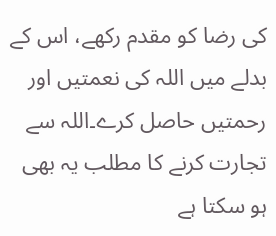کی رضا کو مقدم رکھے، اس کے بدلے میں اللہ کی نعمتیں اور رحمتیں حاصل کرے۔اللہ سے تجارت کرنے کا مطلب یہ بھی ہو سکتا ہے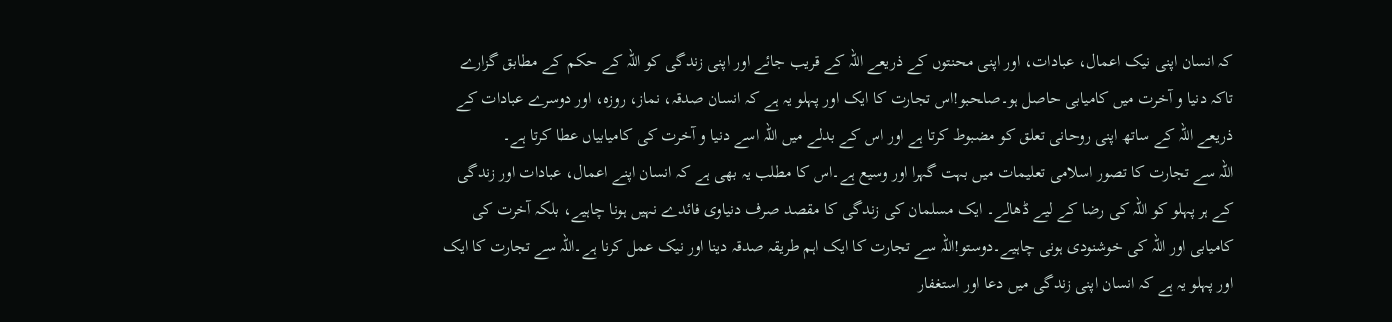کہ انسان اپنی نیک اعمال، عبادات، اور اپنی محنتوں کے ذریعے اللہ کے قریب جائے اور اپنی زندگی کو اللہ کے حکم کے مطابق گزارے تاکہ دنیا و آخرت میں کامیابی حاصل ہو۔صاـحبو!اس تجارت کا ایک اور پہلو یہ ہے کہ انسان صدقہ، نماز، روزہ، اور دوسرے عبادات کے ذریعے اللہ کے ساتھ اپنی روحانی تعلق کو مضبوط کرتا ہے اور اس کے بدلے میں اللہ اسے دنیا و آخرت کی کامیابیاں عطا کرتا ہے۔
اللہ سے تجارت کا تصور اسلامی تعلیمات میں بہت گہرا اور وسیع ہے۔اس کا مطلب یہ بھی ہے کہ انسان اپنے اعمال، عبادات اور زندگی کے ہر پہلو کو اللہ کی رضا کے لیے ڈھالے۔ ایک مسلمان کی زندگی کا مقصد صرف دنیاوی فائدے نہیں ہونا چاہیے، بلکہ آخرت کی کامیابی اور اللہ کی خوشنودی ہونی چاہیے۔دوستو!اللہ سے تجارت کا ایک اہم طریقہ صدقہ دینا اور نیک عمل کرنا ہے۔اللہ سے تجارت کا ایک اور پہلو یہ ہے کہ انسان اپنی زندگی میں دعا اور استغفار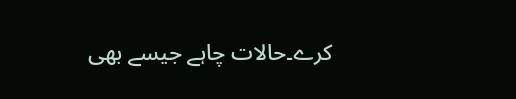کرے۔حالات چاہے جیسے بھی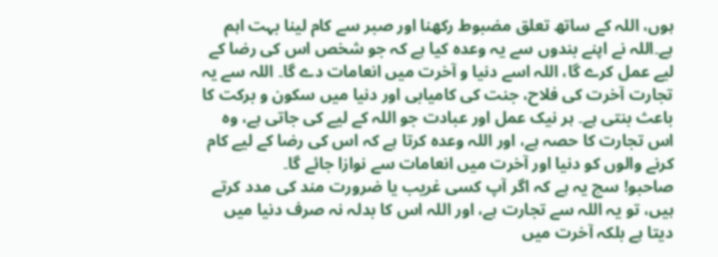ہوں، اللہ کے ساتھ تعلق مضبوط رکھنا اور صبر سے کام لینا بہت اہم ہے۔اللہ نے اپنے بندوں سے یہ وعدہ کیا ہے کہ جو شخص اس کی رضا کے لیے عمل کرے گا، اللہ اسے دنیا و آخرت میں انعامات دے گا۔ اللہ سے یہ تجارت آخرت کی فلاح، جنت کی کامیابی اور دنیا میں سکون و برکت کا باعث بنتی ہے۔ ہر نیک عمل اور عبادت جو اللہ کے لیے کی جاتی ہے، وہ اس تجارت کا حصہ ہے، اور اللہ وعدہ کرتا ہے کہ اس کی رضا کے لیے کام کرنے والوں کو دنیا اور آخرت میں انعامات سے نوازا جائے گا۔
صاحبو! سچ یہ ہے کہ اگر آپ کسی غریب یا ضرورت مند کی مدد کرتے ہیں، تو یہ اللہ سے تجارت ہے، اور اللہ اس کا بدلہ نہ صرف دنیا میں دیتا ہے بلکہ آخرت میں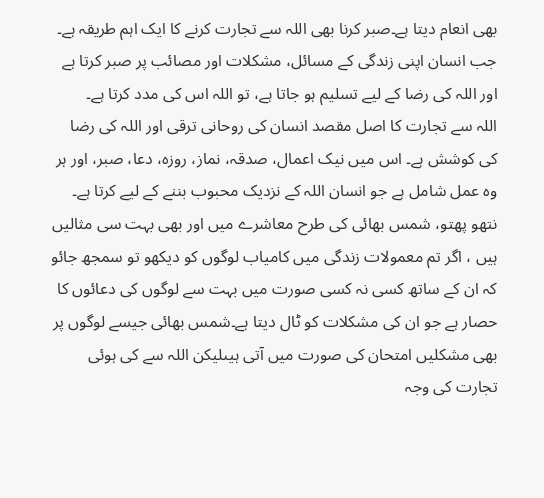بھی انعام دیتا ہے۔صبر کرنا بھی اللہ سے تجارت کرنے کا ایک اہم طریقہ ہے۔ جب انسان اپنی زندگی کے مسائل، مشکلات اور مصائب پر صبر کرتا ہے اور اللہ کی رضا کے لیے تسلیم ہو جاتا ہے، تو اللہ اس کی مدد کرتا ہے۔
اللہ سے تجارت کا اصل مقصد انسان کی روحانی ترقی اور اللہ کی رضا کی کوشش ہے۔ اس میں نیک اعمال، صدقہ، نماز، روزہ، دعا، صبر، اور ہر وہ عمل شامل ہے جو انسان اللہ کے نزدیک محبوب بننے کے لیے کرتا ہے۔
نتھو پھتو، شمس بھائی کی طرح معاشرے میں اور بھی بہت سی مثالیں ہیں ، اگر تم معمولات زندگی میں کامیاب لوگوں کو دیکھو تو سمجھ جائو کہ ان کے ساتھ کسی نہ کسی صورت میں بہت سے لوگوں کی دعائوں کا حصار ہے جو ان کی مشکلات کو ٹال دیتا ہے۔شمس بھائی جیسے لوگوں پر بھی مشکلیں امتحان کی صورت میں آتی ہیںلیکن اللہ سے کی ہوئی تجارت کی وجہ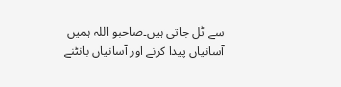سے ٹل جاتی ہیں۔صاحبو اللہ ہمیں آسانیاں پیدا کرنے اور آسانیاں بانٹنے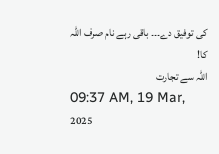کی توفیق دے۔۔۔ باقی رہے نام صرف اللہ کا!
اللہ سے تجارت
09:37 AM, 19 Mar, 2025